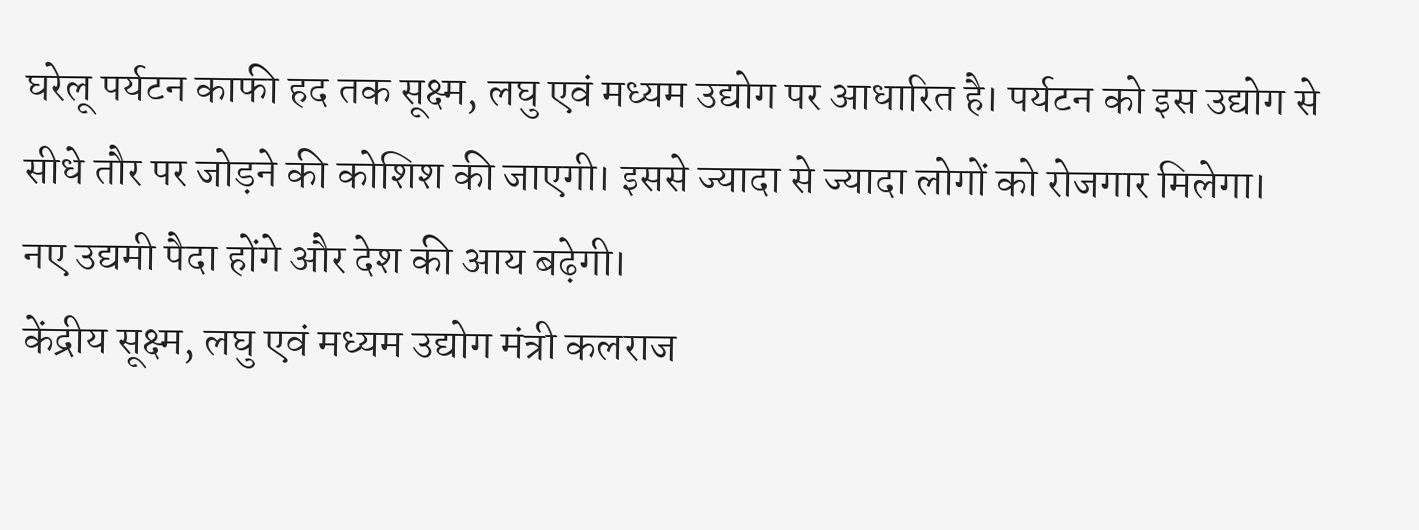घरेलू पर्यटन काफी हद तक सूक्ष्म, लघु एवं मध्यम उद्योग पर आधारित है। पर्यटन को इस उद्योग से सीधे तौर पर जोड़ने की कोशिश की जाएगी। इससे ज्यादा से ज्यादा लोगों को रोजगार मिलेगा। नए उद्यमी पैदा होंगे और देश की आय बढ़ेगी।
केंद्रीय सूक्ष्म, लघु एवं मध्यम उद्योग मंत्री कलराज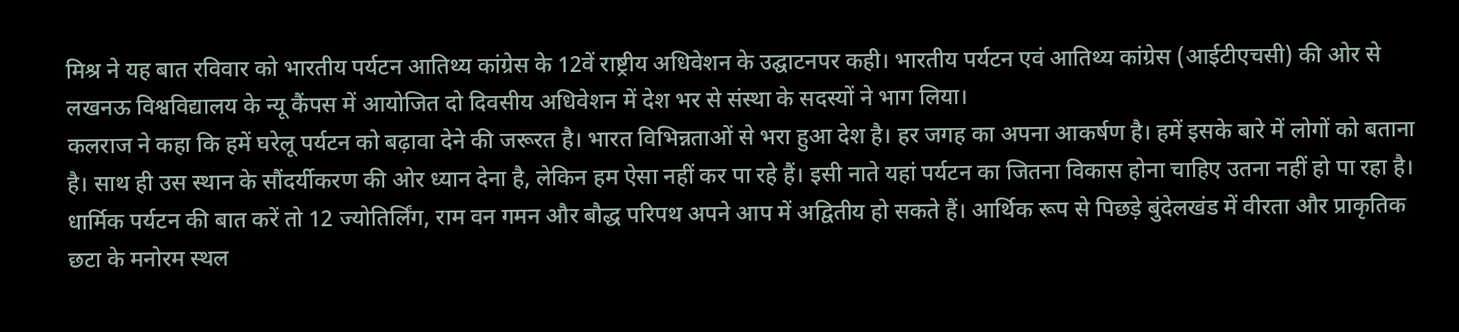मिश्र ने यह बात रविवार को भारतीय पर्यटन आतिथ्य कांग्रेस के 12वें राष्ट्रीय अधिवेशन के उद्घाटनपर कही। भारतीय पर्यटन एवं आतिथ्य कांग्रेस (आईटीएचसी) की ओर से लखनऊ विश्वविद्यालय के न्यू कैंपस में आयोजित दो दिवसीय अधिवेशन में देश भर से संस्था के सदस्यों ने भाग लिया।
कलराज ने कहा कि हमें घरेलू पर्यटन को बढ़ावा देने की जरूरत है। भारत विभिन्नताओं से भरा हुआ देश है। हर जगह का अपना आकर्षण है। हमें इसके बारे में लोगों को बताना है। साथ ही उस स्थान के सौंदर्यीकरण की ओर ध्यान देना है, लेकिन हम ऐसा नहीं कर पा रहे हैं। इसी नाते यहां पर्यटन का जितना विकास होना चाहिए उतना नहीं हो पा रहा है।
धार्मिक पर्यटन की बात करें तो 12 ज्योतिर्लिंग, राम वन गमन और बौद्ध परिपथ अपने आप में अद्वितीय हो सकते हैं। आर्थिक रूप से पिछड़े बुंदेलखंड में वीरता और प्राकृतिक छटा के मनोरम स्थल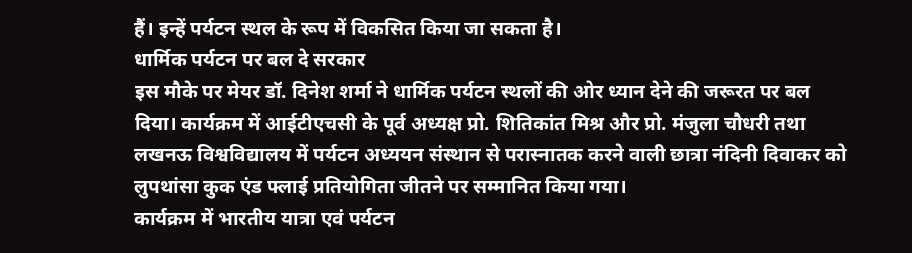हैं। इन्हें पर्यटन स्थल के रूप में विकसित किया जा सकता है।
धार्मिक पर्यटन पर बल दे सरकार
इस मौके पर मेयर डॉ. दिनेश शर्मा ने धार्मिक पर्यटन स्थलों की ओर ध्यान देने की जरूरत पर बल दिया। कार्यक्रम में आईटीएचसी के पूर्व अध्यक्ष प्रो. शितिकांत मिश्र और प्रो. मंजुला चौधरी तथा लखनऊ विश्वविद्यालय में पर्यटन अध्ययन संस्थान से परास्नातक करने वाली छात्रा नंदिनी दिवाकर को लुपथांसा कुक एंड फ्लाई प्रतियोगिता जीतने पर सम्मानित किया गया।
कार्यक्रम में भारतीय यात्रा एवं पर्यटन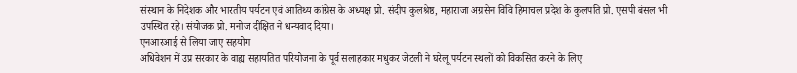संस्थान के निदेशक और भारतीय पर्यटन एवं आतिथ्य कांग्रेस के अध्यक्ष प्रो. संदीप कुलश्रेष्ठ, महाराजा अग्रसेन विवि हिमाचल प्रदेश के कुलपति प्रो. एसपी बंसल भी उपस्थित रहे। संयोजक प्रो. मनोज दीक्षित ने धन्यवाद दिया।
एनआरआई से लिया जाए सहयोग
अधिवेशन में उप्र सरकार के वाह्य सहायतित परियोजना के पूर्व सलाहकार मधुकर जेटली ने घरेलू पर्यटन स्थलों को विकसित करने के लिए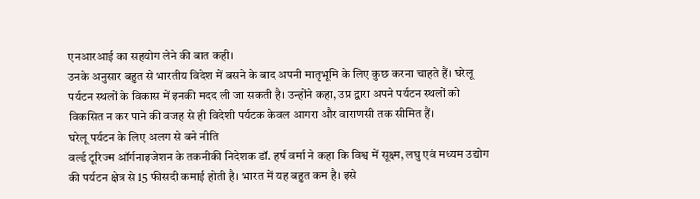एनआरआई का सहयोग लेने की बात कही।
उनके अनुसार बहुत से भारतीय विदेश में बसने के बाद अपनी मातृभूमि के लिए कुछ करना चाहते हैं। घरेलू पर्यटन स्थलों के विकास में इनकी मदद ली जा सकती है। उन्होंने कहा, उप्र द्वारा अपने पर्यटन स्थलों को विकसित न कर पाने की वजह से ही विदेशी पर्यटक केवल आगरा और वाराणसी तक सीमित हैं।
घरेलू पर्यटन के लिए अलग से बने नीति
वर्ल्ड टूरिज्म ऑर्गनाइजेशन के तकनीकी निदेशक डॉ. हर्ष वर्मा ने कहा कि विश्व में सूक्ष्म, लघु एवं मध्यम उद्योग की पर्यटन क्षेत्र से 15 फीसदी कमाई होती है। भारत में यह बहुत कम है। इसे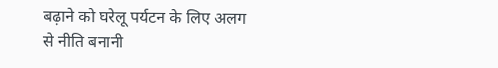बढ़ाने को घरेलू पर्यटन के लिए अलग से नीति बनानी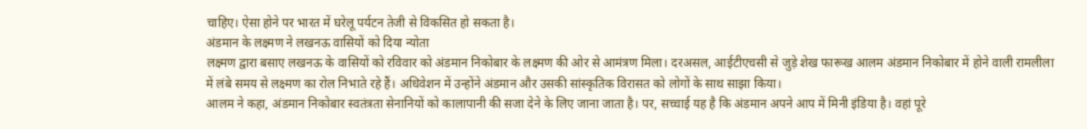चाहिए। ऐसा होने पर भारत में घरेलू पर्यटन तेजी से विकसित हो सकता है।
अंडमान के लक्ष्मण ने लखनऊ वासियों को दिया न्योता
लक्ष्मण द्वारा बसाए लखनऊ के वासियों को रविवार को अंडमान निकोबार के लक्ष्मण की ओर से आमंत्रण मिला। दरअसल, आईटीएचसी से जुड़े शेख फारूख आलम अंडमान निकोबार में होने वाली रामलीला में लंबे समय से लक्ष्मण का रोल निभाते रहे हैं। अधिवेशन में उन्होंने अंडमान और उसकी सांस्कृतिक विरासत को लोगों के साथ साझा किया।
आलम ने कहा, अंडमान निकोबार स्वतंत्रता सेनानियों को कालापानी की सजा देने के लिए जाना जाता है। पर, सच्चाई यह है कि अंडमान अपने आप में मिनी इंडिया है। वहां पूरे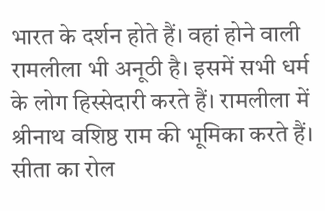भारत के दर्शन होते हैं। वहां होने वाली रामलीला भी अनूठी है। इसमें सभी धर्म के लोग हिस्सेदारी करते हैं। रामलीला में श्रीनाथ वशिष्ठ राम की भूमिका करते हैं।
सीता का रोल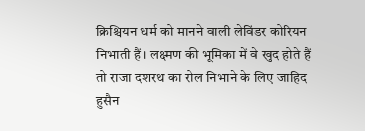क्रिश्चियन धर्म को मानने वाली लेविंडर कोरियन निभाती हैं। लक्ष्मण की भूमिका में वे खुद होते हैं तो राजा दशरथ का रोल निभाने के लिए जाहिद हुसैन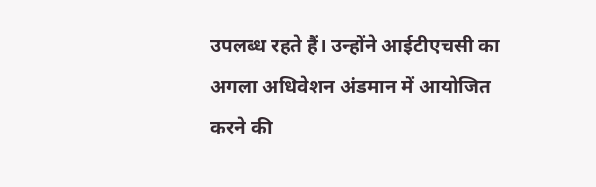उपलब्ध रहते हैं। उन्होंने आईटीएचसी का अगला अधिवेशन अंडमान में आयोजित करने की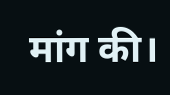मांग की।